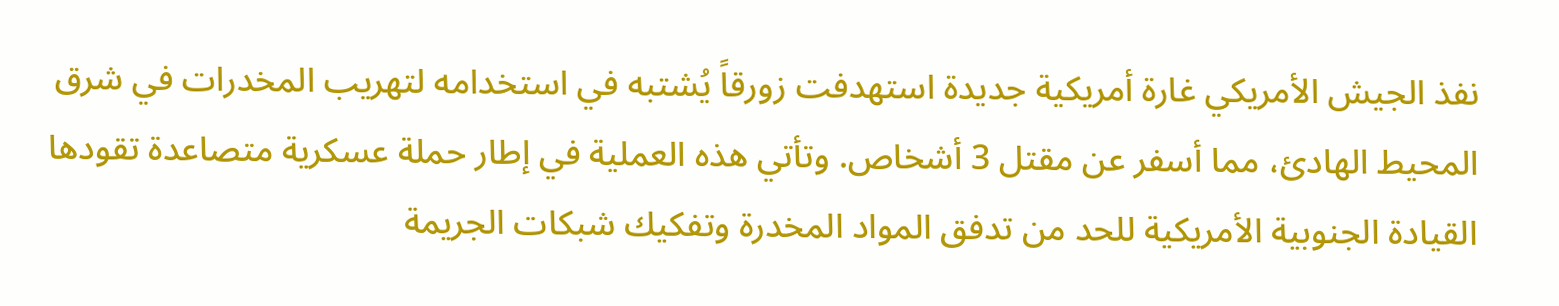نفذ الجيش الأمريكي غارة أمريكية جديدة استهدفت زورقاً يُشتبه في استخدامه لتهريب المخدرات في شرق المحيط الهادئ، مما أسفر عن مقتل 3 أشخاص. وتأتي هذه العملية في إطار حملة عسكرية متصاعدة تقودها القيادة الجنوبية الأمريكية للحد من تدفق المواد المخدرة وتفكيك شبكات الجريمة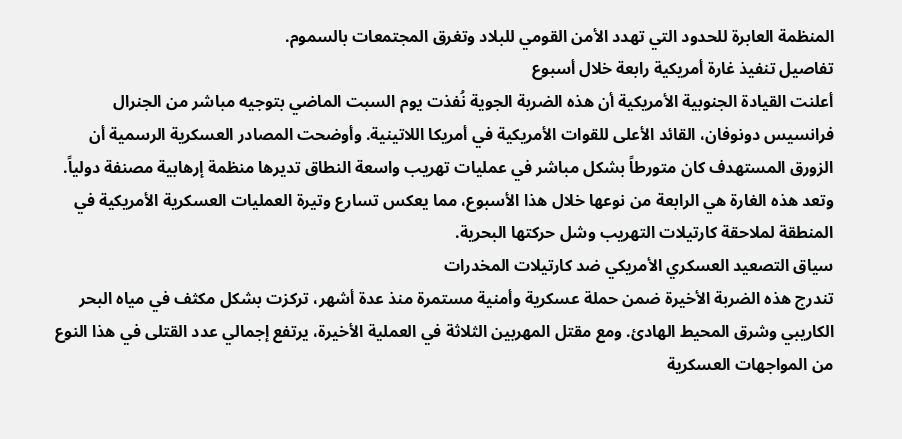المنظمة العابرة للحدود التي تهدد الأمن القومي للبلاد وتغرق المجتمعات بالسموم.
تفاصيل تنفيذ غارة أمريكية رابعة خلال أسبوع
أعلنت القيادة الجنوبية الأمريكية أن هذه الضربة الجوية نُفذت يوم السبت الماضي بتوجيه مباشر من الجنرال فرانسيس دونوفان، القائد الأعلى للقوات الأمريكية في أمريكا اللاتينية. وأوضحت المصادر العسكرية الرسمية أن الزورق المستهدف كان متورطاً بشكل مباشر في عمليات تهريب واسعة النطاق تديرها منظمة إرهابية مصنفة دولياً. وتعد هذه الغارة هي الرابعة من نوعها خلال هذا الأسبوع، مما يعكس تسارع وتيرة العمليات العسكرية الأمريكية في المنطقة لملاحقة كارتيلات التهريب وشل حركتها البحرية.
سياق التصعيد العسكري الأمريكي ضد كارتيلات المخدرات
تندرج هذه الضربة الأخيرة ضمن حملة عسكرية وأمنية مستمرة منذ عدة أشهر، تركزت بشكل مكثف في مياه البحر الكاريبي وشرق المحيط الهادئ. ومع مقتل المهربين الثلاثة في العملية الأخيرة، يرتفع إجمالي عدد القتلى في هذا النوع من المواجهات العسكرية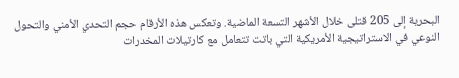البحرية إلى 205 قتلى خلال الأشهر التسعة الماضية. وتعكس هذه الأرقام حجم التحدي الأمني والتحول النوعي في الاستراتيجية الأمريكية التي باتت تتعامل مع كارتيلات المخدرات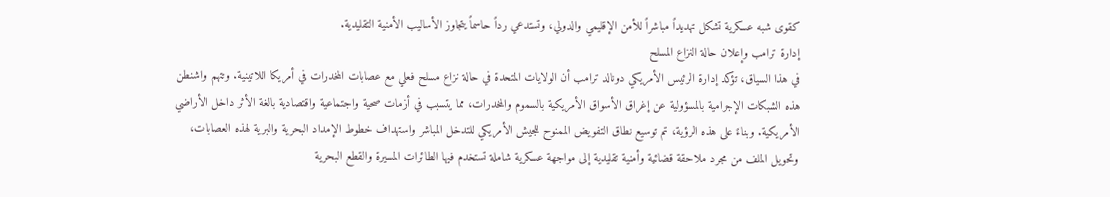كقوى شبه عسكرية تشكل تهديداً مباشراً للأمن الإقليمي والدولي، وتستدعي رداً حاسماً يتجاوز الأساليب الأمنية التقليدية.
إدارة ترامب وإعلان حالة النزاع المسلح
في هذا السياق، تؤكد إدارة الرئيس الأمريكي دونالد ترامب أن الولايات المتحدة في حالة نزاع مسلح فعلي مع عصابات المخدرات في أمريكا اللاتينية. وتتهم واشنطن هذه الشبكات الإجرامية بالمسؤولية عن إغراق الأسواق الأمريكية بالسموم والمخدرات، مما يتسبب في أزمات صحية واجتماعية واقتصادية بالغة الأثر داخل الأراضي الأمريكية. وبناءً على هذه الرؤية، تم توسيع نطاق التفويض الممنوح للجيش الأمريكي للتدخل المباشر واستهداف خطوط الإمداد البحرية والبرية لهذه العصابات، وتحويل الملف من مجرد ملاحقة قضائية وأمنية تقليدية إلى مواجهة عسكرية شاملة تستخدم فيها الطائرات المسيرة والقطع البحرية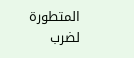المتطورة لضرب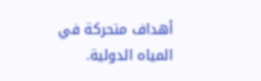أهداف متحركة في المياه الدولية.